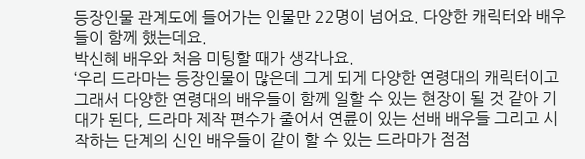등장인물 관계도에 들어가는 인물만 22명이 넘어요. 다양한 캐릭터와 배우들이 함께 했는데요.
박신혜 배우와 처음 미팅할 때가 생각나요.
‘우리 드라마는 등장인물이 많은데 그게 되게 다양한 연령대의 캐릭터이고 그래서 다양한 연령대의 배우들이 함께 일할 수 있는 현장이 될 것 같아 기대가 된다, 드라마 제작 편수가 줄어서 연륜이 있는 선배 배우들 그리고 시작하는 단계의 신인 배우들이 같이 할 수 있는 드라마가 점점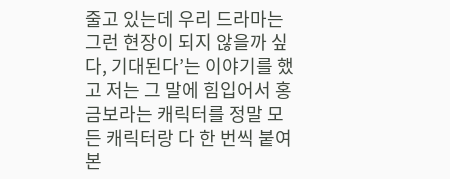줄고 있는데 우리 드라마는 그런 현장이 되지 않을까 싶다, 기대된다’는 이야기를 했고 저는 그 말에 힘입어서 홍금보라는 캐릭터를 정말 모든 캐릭터랑 다 한 번씩 붙여본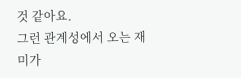것 같아요.
그런 관계성에서 오는 재미가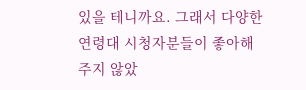있을 테니까요. 그래서 다양한 연령대 시청자분들이 좋아해 주지 않았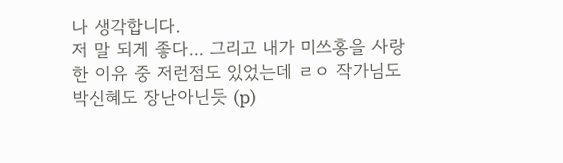나 생각합니다.
저 말 되게 좋다... 그리고 내가 미쓰홍을 사랑한 이유 중 저런점도 있었는데 ㄹㅇ 작가님도 박신혜도 장난아닌듯 (p)